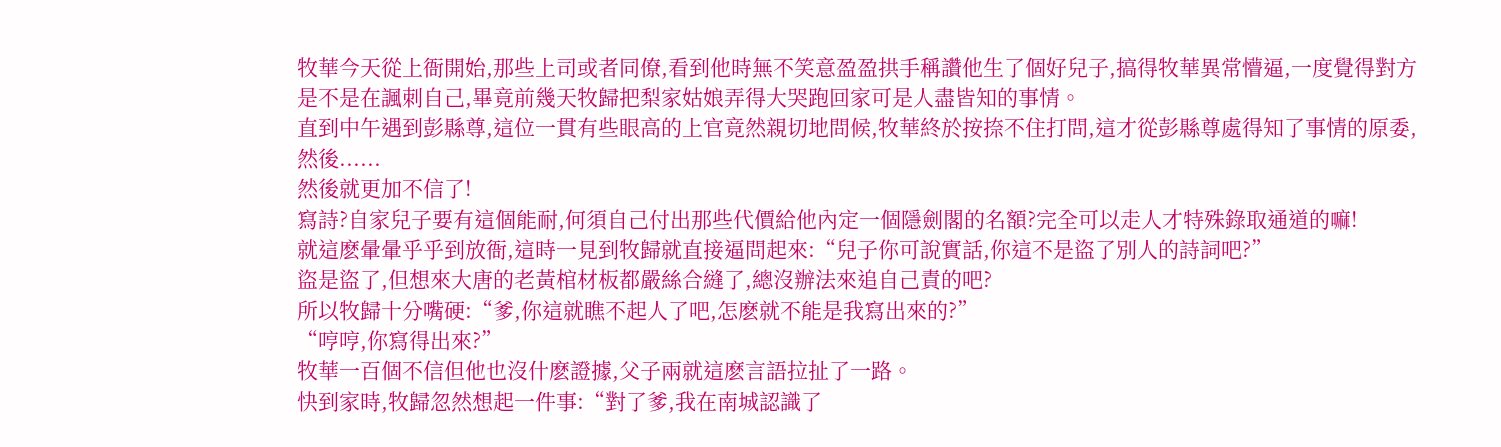牧華今天從上衙開始,那些上司或者同僚,看到他時無不笑意盈盈拱手稱讚他生了個好兒子,搞得牧華異常懵逼,一度覺得對方是不是在諷刺自己,畢竟前幾天牧歸把梨家姑娘弄得大哭跑回家可是人盡皆知的事情。
直到中午遇到彭縣尊,這位一貫有些眼高的上官竟然親切地問候,牧華終於按捺不住打問,這才從彭縣尊處得知了事情的原委,然後......
然後就更加不信了!
寫詩?自家兒子要有這個能耐,何須自己付出那些代價給他內定一個隱劍閣的名額?完全可以走人才特殊錄取通道的嘛!
就這麽暈暈乎乎到放衙,這時一見到牧歸就直接逼問起來:“兒子你可說實話,你這不是盜了別人的詩詞吧?”
盜是盜了,但想來大唐的老黃棺材板都嚴絲合縫了,總沒辦法來追自己責的吧?
所以牧歸十分嘴硬:“爹,你這就瞧不起人了吧,怎麽就不能是我寫出來的?”
“哼哼,你寫得出來?”
牧華一百個不信但他也沒什麽證據,父子兩就這麽言語拉扯了一路。
快到家時,牧歸忽然想起一件事:“對了爹,我在南城認識了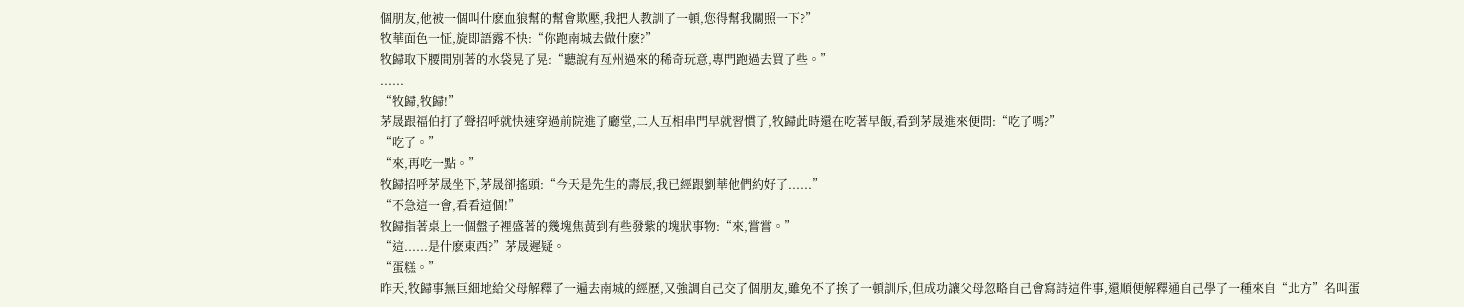個朋友,他被一個叫什麽血狼幫的幫會欺壓,我把人教訓了一頓,您得幫我關照一下?”
牧華面色一怔,旋即語露不快:“你跑南城去做什麽?”
牧歸取下腰間別著的水袋晃了晃:“聽說有亙州過來的稀奇玩意,專門跑過去買了些。”
......
“牧歸,牧歸!”
茅晟跟福伯打了聲招呼就快速穿過前院進了廳堂,二人互相串門早就習慣了,牧歸此時還在吃著早飯,看到茅晟進來便問:“吃了嗎?”
“吃了。”
“來,再吃一點。”
牧歸招呼茅晟坐下,茅晟卻搖頭:“今天是先生的壽辰,我已經跟劉華他們約好了......”
“不急這一會,看看這個!”
牧歸指著桌上一個盤子裡盛著的幾塊焦黃到有些發紫的塊狀事物:“來,嘗嘗。”
“這......是什麽東西?”茅晟遲疑。
“蛋糕。”
昨天,牧歸事無巨細地給父母解釋了一遍去南城的經歷,又強調自己交了個朋友,雖免不了挨了一頓訓斥,但成功讓父母忽略自己會寫詩這件事,還順便解釋通自己學了一種來自“北方”名叫蛋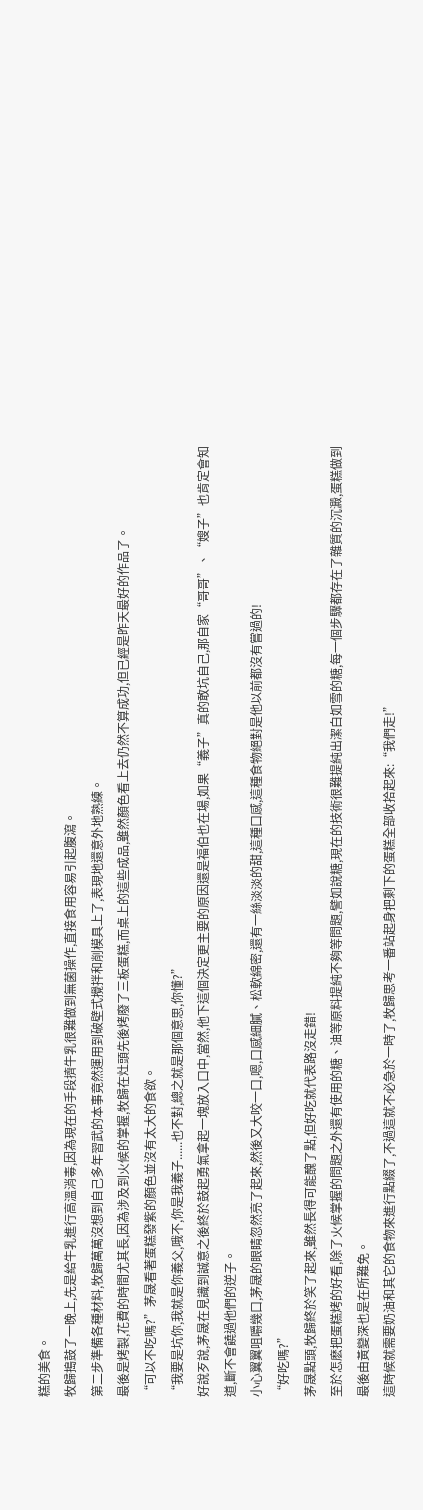糕的美食。
牧歸搗鼓了一晚上,先是給牛乳進行高溫消毒,因為現在的手段擠牛乳很難做到無菌操作,直接食用容易引起腹瀉。
第二步準備各種材料,牧歸萬萬沒想到自己多年習武的本事竟然運用到破壁式攪拌和削模具上了,表現地還意外地熟練。
最後是烤製,花費的時間尤其長,因為涉及到火候的掌握,牧歸在灶頭先後烤廢了三板蛋糕,而桌上的這些成品,雖然顏色看上去仍然不算成功,但已經是昨天最好的作品了。
“可以不吃嗎?”茅晟看著蛋糕發紫的顏色並沒有太大的食欲。
“我要是坑你,我就是你義父,哦不,你是我義子......也不對,總之就是那個意思,你懂?”
好說歹說,茅晟在見識到誠意之後終於鼓起勇氣拿起一塊放入口中,當然,他下這個決定更主要的原因還是福伯也在場,如果“義子”真的敢坑自己,那自家“哥哥”、“嫂子”也肯定會知道,斷不會饒過他們的逆子。
小心翼翼咀嚼幾口,茅晟的眼睛忽然亮了起來,然後又大咬一口,嗯,口感細膩、松軟綿密,還有一絲淡淡的甜,這種口感,這種食物絕對是他以前都沒有嘗過的!
“好吃嗎?”
茅晟點頭,牧歸終於笑了起來,雖然長得可能醜了點,但好吃就代表路沒走錯!
至於怎麽把蛋糕烤的好看,除了火候掌握的問題之外還有使用的糖、油等原料提純不夠等問題,譬如說糖,現在的技術很難提純出潔白如雪的糖,每一個步驟都存在了雜質的沉澱,蛋糕做到最後由黃變深也是在所難免。
這時候就需要奶油和其它的食物來進行點綴了,不過這就不必急於一時了,牧歸思考一番站起身把剩下的蛋糕全部收拾起來:“我們走!”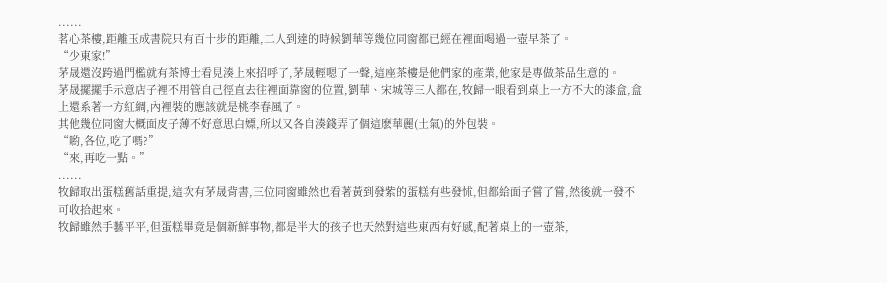......
茗心茶樓,距離玉成書院只有百十步的距離,二人到達的時候劉華等幾位同窗都已經在裡面喝過一壺早茶了。
“少東家!”
茅晟還沒跨過門檻就有茶博士看見湊上來招呼了,茅晟輕嗯了一聲,這座茶樓是他們家的產業,他家是專做茶品生意的。
茅晟擺擺手示意店子裡不用管自己徑直去往裡面靠窗的位置,劉華、宋城等三人都在,牧歸一眼看到桌上一方不大的漆盒,盒上還系著一方紅綢,內裡裝的應該就是桃李春風了。
其他幾位同窗大概面皮子薄不好意思白嫖,所以又各自湊錢弄了個這麽華麗(土氣)的外包裝。
“喲,各位,吃了嗎?”
“來,再吃一點。”
......
牧歸取出蛋糕舊話重提,這次有茅晟背書,三位同窗雖然也看著黃到發紫的蛋糕有些發怵,但都給面子嘗了嘗,然後就一發不可收拾起來。
牧歸雖然手藝平平,但蛋糕畢竟是個新鮮事物,都是半大的孩子也天然對這些東西有好感,配著桌上的一壺茶,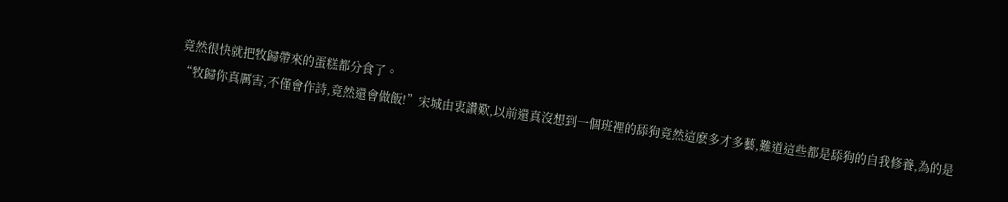竟然很快就把牧歸帶來的蛋糕都分食了。
“牧歸你真厲害,不僅會作詩,竟然還會做飯!”宋城由衷讚歎,以前還真沒想到一個班裡的舔狗竟然這麽多才多藝,難道這些都是舔狗的自我修養,為的是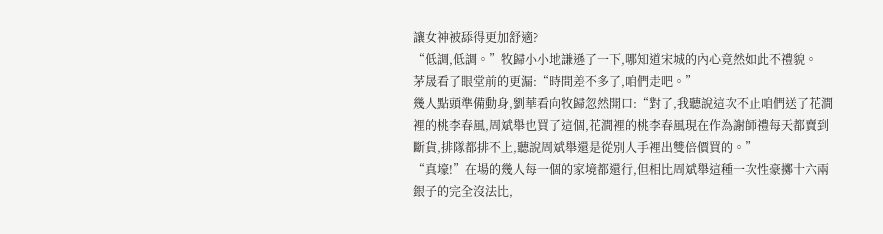讓女神被舔得更加舒適?
“低調,低調。”牧歸小小地謙遜了一下,哪知道宋城的內心竟然如此不禮貌。
茅晟看了眼堂前的更漏:“時間差不多了,咱們走吧。”
幾人點頭準備動身,劉華看向牧歸忽然開口:“對了,我聽說這次不止咱們送了花澗裡的桃李春風,周斌舉也買了這個,花澗裡的桃李春風現在作為謝師禮每天都賣到斷貨,排隊都排不上,聽說周斌舉還是從別人手裡出雙倍價買的。”
“真壕!”在場的幾人每一個的家境都還行,但相比周斌舉這種一次性豪擲十六兩銀子的完全沒法比,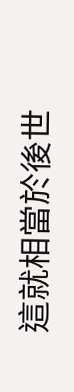這就相當於後世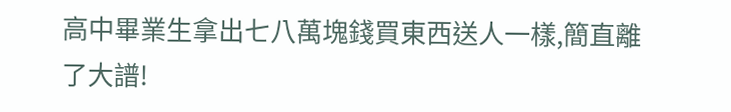高中畢業生拿出七八萬塊錢買東西送人一樣,簡直離了大譜!